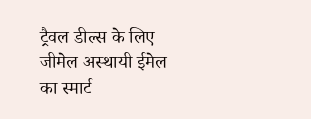ट्रैवल डील्स के लिए जीमेल अस्थायी ईमेल का स्मार्ट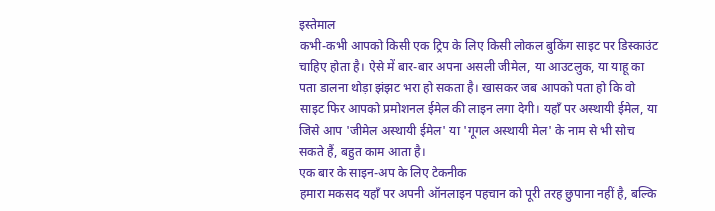इस्तेमाल
कभी-कभी आपको किसी एक ट्रिप के लिए किसी लोकल बुकिंग साइट पर डिस्काउंट चाहिए होता है। ऐसे में बार-बार अपना असली जीमेल, या आउटलुक, या याहू का पता डालना थोड़ा झंझट भरा हो सकता है। खासकर जब आपको पता हो कि वो साइट फिर आपको प्रमोशनल ईमेल की लाइन लगा देगी। यहाँ पर अस्थायी ईमेल, या जिसे आप 'जीमेल अस्थायी ईमेल' या 'गूगल अस्थायी मेल' के नाम से भी सोच सकते हैं, बहुत काम आता है।
एक बार के साइन-अप के लिए टेकनीक
हमारा मकसद यहाँ पर अपनी ऑनलाइन पहचान को पूरी तरह छुपाना नहीं है, बल्कि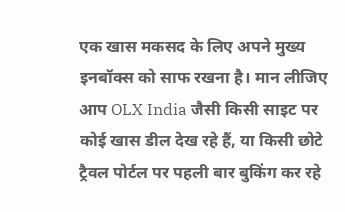एक खास मकसद के लिए अपने मुख्य इनबॉक्स को साफ रखना है। मान लीजिए आप OLX India जैसी किसी साइट पर कोई खास डील देख रहे हैं, या किसी छोटे ट्रैवल पोर्टल पर पहली बार बुकिंग कर रहे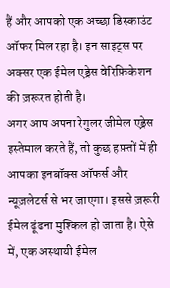हैं और आपको एक अच्छा डिस्काउंट ऑफर मिल रहा है। इन साइट्स पर अक्सर एक ईमेल एड्रेस वेरिफ़िकेशन की ज़रूरत होती है।
अगर आप अपना रेगुलर जीमेल एड्रेस इस्तेमाल करते हैं, तो कुछ हफ़्तों में ही आपका इनबॉक्स ऑफर्स और न्यूज़लेटर्स से भर जाएगा। इससे ज़रूरी ईमेल ढूंढना मुश्किल हो जाता है। ऐसे में, एक अस्थायी ईमेल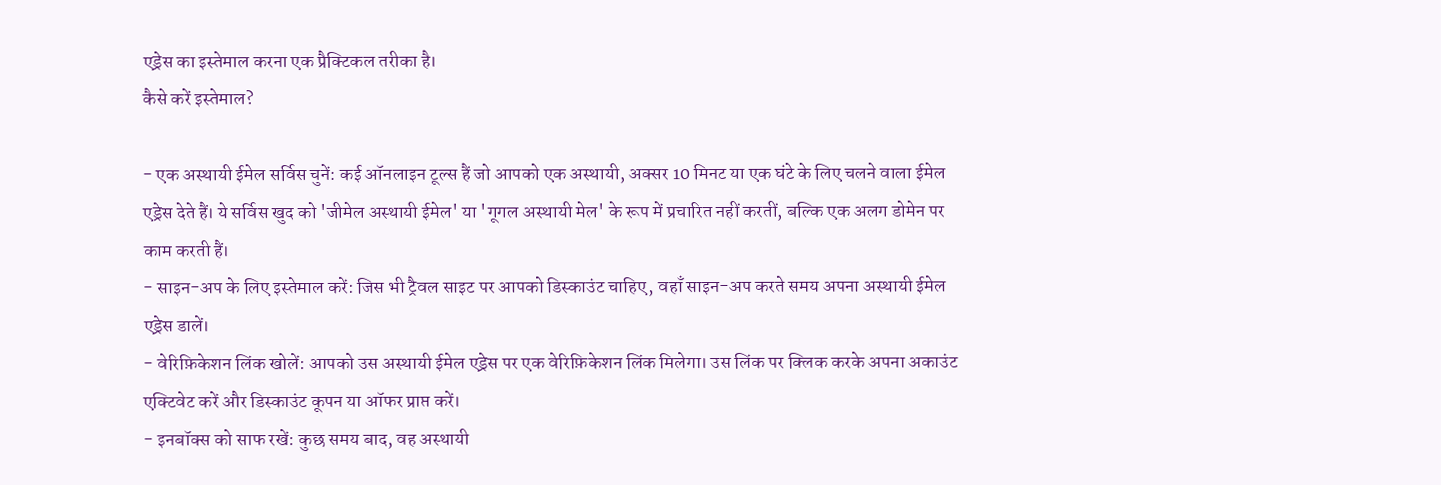एड्रेस का इस्तेमाल करना एक प्रैक्टिकल तरीका है।
कैसे करें इस्तेमाल?

- एक अस्थायी ईमेल सर्विस चुनें: कई ऑनलाइन टूल्स हैं जो आपको एक अस्थायी, अक्सर 10 मिनट या एक घंटे के लिए चलने वाला ईमेल एड्रेस देते हैं। ये सर्विस खुद को 'जीमेल अस्थायी ईमेल' या 'गूगल अस्थायी मेल' के रूप में प्रचारित नहीं करतीं, बल्कि एक अलग डोमेन पर काम करती हैं।
- साइन-अप के लिए इस्तेमाल करें: जिस भी ट्रैवल साइट पर आपको डिस्काउंट चाहिए, वहाँ साइन-अप करते समय अपना अस्थायी ईमेल एड्रेस डालें।
- वेरिफ़िकेशन लिंक खोलें: आपको उस अस्थायी ईमेल एड्रेस पर एक वेरिफ़िकेशन लिंक मिलेगा। उस लिंक पर क्लिक करके अपना अकाउंट एक्टिवेट करें और डिस्काउंट कूपन या ऑफर प्राप्त करें।
- इनबॉक्स को साफ रखें: कुछ समय बाद, वह अस्थायी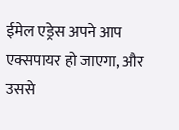ईमेल एड्रेस अपने आप एक्सपायर हो जाएगा, और उससे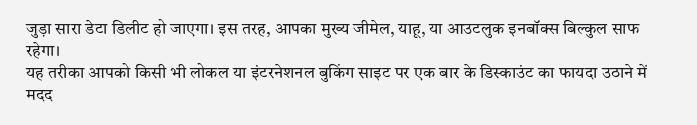जुड़ा सारा डेटा डिलीट हो जाएगा। इस तरह, आपका मुख्य जीमेल, याहू, या आउटलुक इनबॉक्स बिल्कुल साफ रहेगा।
यह तरीका आपको किसी भी लोकल या इंटरनेशनल बुकिंग साइट पर एक बार के डिस्काउंट का फायदा उठाने में मदद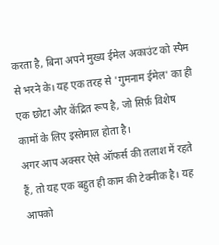करता है, बिना अपने मुख्य ईमेल अकाउंट को स्पैम से भरने के। यह एक तरह से 'गुमनाम ईमेल' का ही एक छोटा और केंद्रित रूप है, जो सिर्फ़ विशेष कामों के लिए इस्तेमाल होता है।
अगर आप अक्सर ऐसे ऑफर्स की तलाश में रहते हैं, तो यह एक बहुत ही काम की टेक्नीक है। यह आपको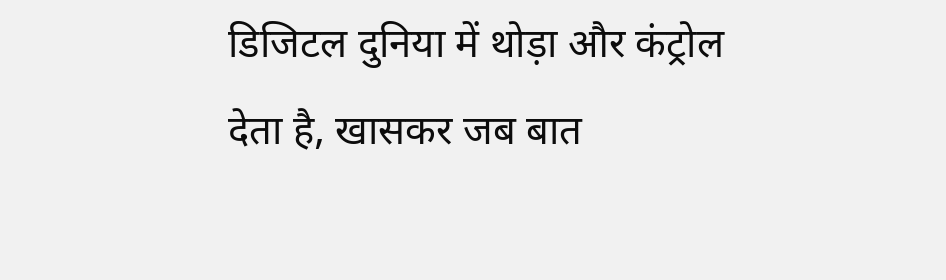डिजिटल दुनिया में थोड़ा और कंट्रोल देता है, खासकर जब बात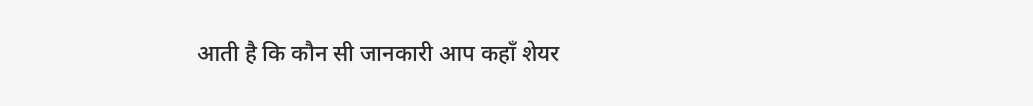आती है कि कौन सी जानकारी आप कहाँ शेयर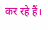कर रहे हैं।